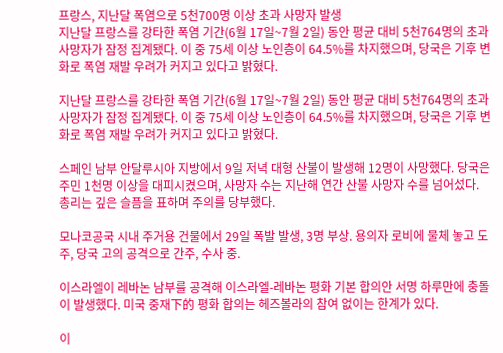프랑스, 지난달 폭염으로 5천700명 이상 초과 사망자 발생
지난달 프랑스를 강타한 폭염 기간(6월 17일~7월 2일) 동안 평균 대비 5천764명의 초과 사망자가 잠정 집계됐다. 이 중 75세 이상 노인층이 64.5%를 차지했으며, 당국은 기후 변화로 폭염 재발 우려가 커지고 있다고 밝혔다.

지난달 프랑스를 강타한 폭염 기간(6월 17일~7월 2일) 동안 평균 대비 5천764명의 초과 사망자가 잠정 집계됐다. 이 중 75세 이상 노인층이 64.5%를 차지했으며, 당국은 기후 변화로 폭염 재발 우려가 커지고 있다고 밝혔다.

스페인 남부 안달루시아 지방에서 9일 저녁 대형 산불이 발생해 12명이 사망했다. 당국은 주민 1천명 이상을 대피시켰으며, 사망자 수는 지난해 연간 산불 사망자 수를 넘어섰다. 총리는 깊은 슬픔을 표하며 주의를 당부했다.

모나코공국 시내 주거용 건물에서 29일 폭발 발생, 3명 부상. 용의자 로비에 물체 놓고 도주, 당국 고의 공격으로 간주, 수사 중.

이스라엘이 레바논 남부를 공격해 이스라엘-레바논 평화 기본 합의안 서명 하루만에 충돌이 발생했다. 미국 중재下的 평화 합의는 헤즈볼라의 참여 없이는 한계가 있다.

이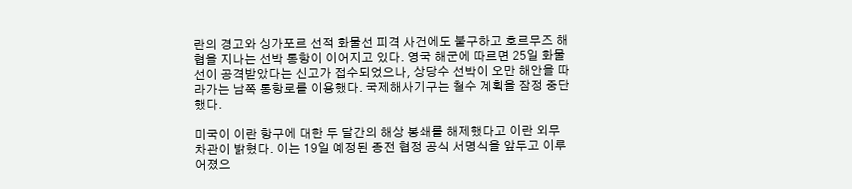란의 경고와 싱가포르 선적 화물선 피격 사건에도 불구하고 호르무즈 해협을 지나는 선박 통항이 이어지고 있다. 영국 해군에 따르면 25일 화물선이 공격받았다는 신고가 접수되었으나, 상당수 선박이 오만 해안을 따라가는 남쪽 통항로를 이용했다. 국제해사기구는 철수 계획을 잠정 중단했다.

미국이 이란 항구에 대한 두 달간의 해상 봉쇄를 해제했다고 이란 외무차관이 밝혔다. 이는 19일 예정된 종전 협정 공식 서명식을 앞두고 이루어졌으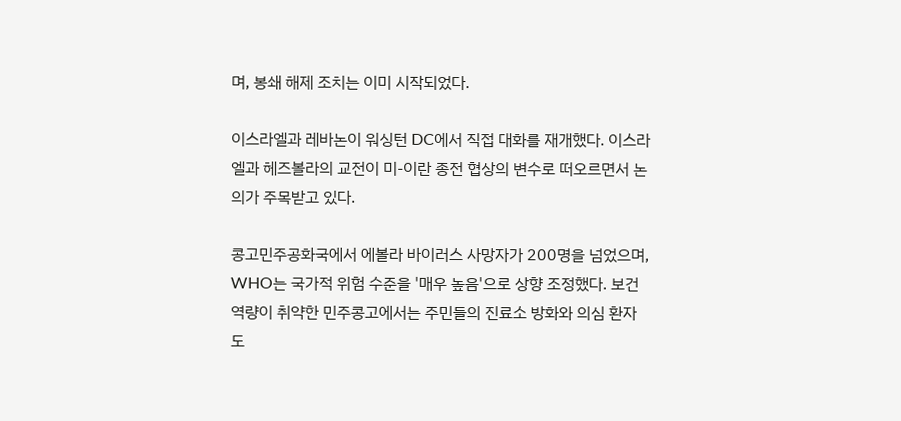며, 봉쇄 해제 조치는 이미 시작되었다.

이스라엘과 레바논이 워싱턴 DC에서 직접 대화를 재개했다. 이스라엘과 헤즈볼라의 교전이 미-이란 종전 협상의 변수로 떠오르면서 논의가 주목받고 있다.

콩고민주공화국에서 에볼라 바이러스 사망자가 200명을 넘었으며, WHO는 국가적 위험 수준을 '매우 높음'으로 상향 조정했다. 보건 역량이 취약한 민주콩고에서는 주민들의 진료소 방화와 의심 환자 도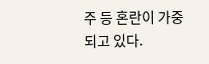주 등 혼란이 가중되고 있다.